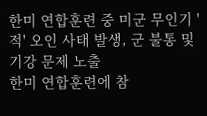한미 연합훈련 중 미군 무인기 '적' 오인 사태 발생, 군 불통 및 기강 문제 노출
한미 연합훈련에 참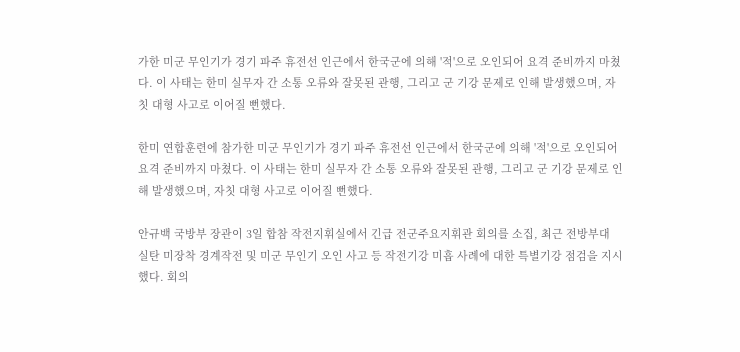가한 미군 무인기가 경기 파주 휴전선 인근에서 한국군에 의해 '적'으로 오인되어 요격 준비까지 마쳤다. 이 사태는 한미 실무자 간 소통 오류와 잘못된 관행, 그리고 군 기강 문제로 인해 발생했으며, 자칫 대형 사고로 이어질 뻔했다.

한미 연합훈련에 참가한 미군 무인기가 경기 파주 휴전선 인근에서 한국군에 의해 '적'으로 오인되어 요격 준비까지 마쳤다. 이 사태는 한미 실무자 간 소통 오류와 잘못된 관행, 그리고 군 기강 문제로 인해 발생했으며, 자칫 대형 사고로 이어질 뻔했다.

안규백 국방부 장관이 3일 합참 작전지휘실에서 긴급 전군주요지휘관 회의를 소집, 최근 전방부대 실탄 미장착 경계작전 및 미군 무인기 오인 사고 등 작전기강 미흡 사례에 대한 특별기강 점검을 지시했다. 회의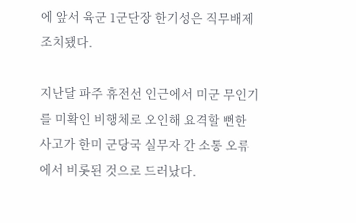에 앞서 육군 1군단장 한기성은 직무배제 조치됐다.

지난달 파주 휴전선 인근에서 미군 무인기를 미확인 비행체로 오인해 요격할 뻔한 사고가 한미 군당국 실무자 간 소통 오류에서 비롯된 것으로 드러났다.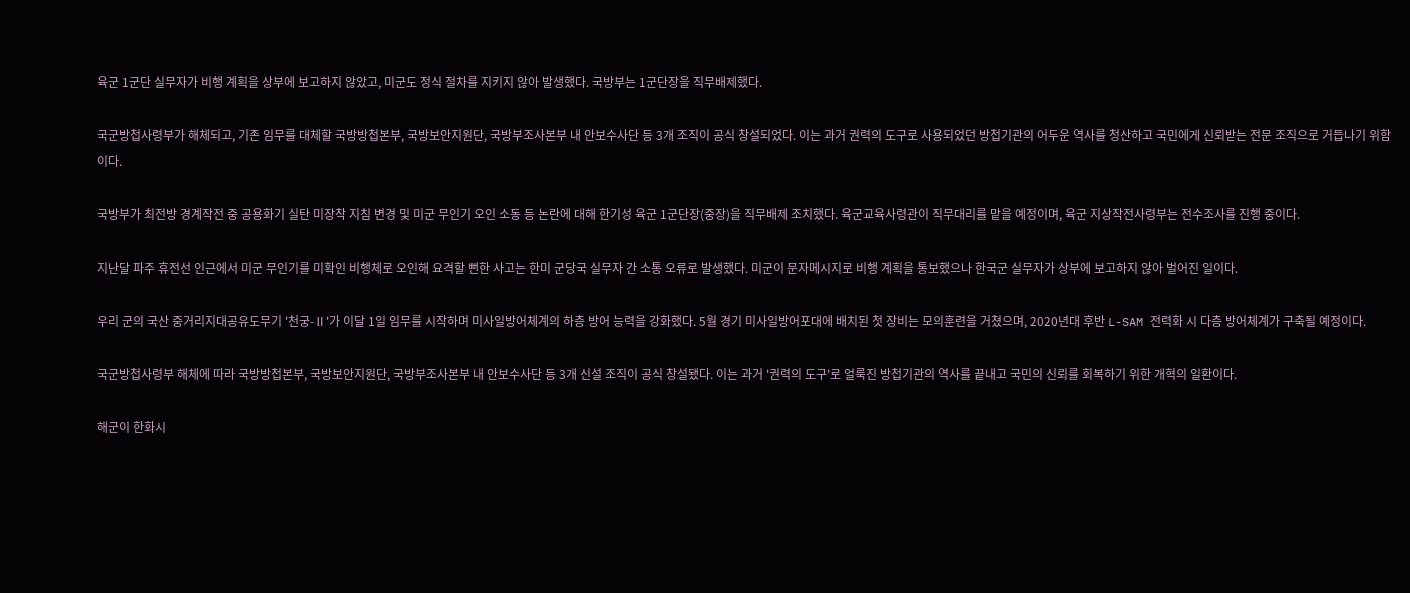육군 1군단 실무자가 비행 계획을 상부에 보고하지 않았고, 미군도 정식 절차를 지키지 않아 발생했다. 국방부는 1군단장을 직무배제했다.

국군방첩사령부가 해체되고, 기존 임무를 대체할 국방방첩본부, 국방보안지원단, 국방부조사본부 내 안보수사단 등 3개 조직이 공식 창설되었다. 이는 과거 권력의 도구로 사용되었던 방첩기관의 어두운 역사를 청산하고 국민에게 신뢰받는 전문 조직으로 거듭나기 위함이다.

국방부가 최전방 경계작전 중 공용화기 실탄 미장착 지침 변경 및 미군 무인기 오인 소동 등 논란에 대해 한기성 육군 1군단장(중장)을 직무배제 조치했다. 육군교육사령관이 직무대리를 맡을 예정이며, 육군 지상작전사령부는 전수조사를 진행 중이다.

지난달 파주 휴전선 인근에서 미군 무인기를 미확인 비행체로 오인해 요격할 뻔한 사고는 한미 군당국 실무자 간 소통 오류로 발생했다. 미군이 문자메시지로 비행 계획을 통보했으나 한국군 실무자가 상부에 보고하지 않아 벌어진 일이다.

우리 군의 국산 중거리지대공유도무기 '천궁-Ⅱ'가 이달 1일 임무를 시작하며 미사일방어체계의 하층 방어 능력을 강화했다. 5월 경기 미사일방어포대에 배치된 첫 장비는 모의훈련을 거쳤으며, 2020년대 후반 L-SAM 전력화 시 다층 방어체계가 구축될 예정이다.

국군방첩사령부 해체에 따라 국방방첩본부, 국방보안지원단, 국방부조사본부 내 안보수사단 등 3개 신설 조직이 공식 창설됐다. 이는 과거 '권력의 도구'로 얼룩진 방첩기관의 역사를 끝내고 국민의 신뢰를 회복하기 위한 개혁의 일환이다.

해군이 한화시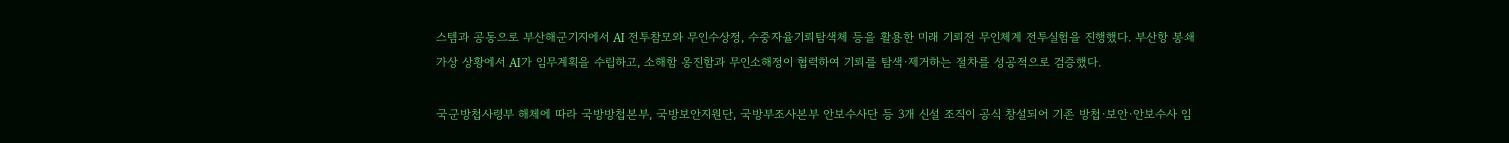스템과 공동으로 부산해군기지에서 AI 전투참모와 무인수상정, 수중자율기뢰탐색체 등을 활용한 미래 기뢰전 무인체계 전투실험을 진행했다. 부산항 봉쇄 가상 상황에서 AI가 임무계획을 수립하고, 소해함 옹진함과 무인소해정이 협력하여 기뢰를 탐색·제거하는 절차를 성공적으로 검증했다.

국군방첩사령부 해체에 따라 국방방첩본부, 국방보안지원단, 국방부조사본부 안보수사단 등 3개 신설 조직이 공식 창설되어 기존 방첩·보안·안보수사 임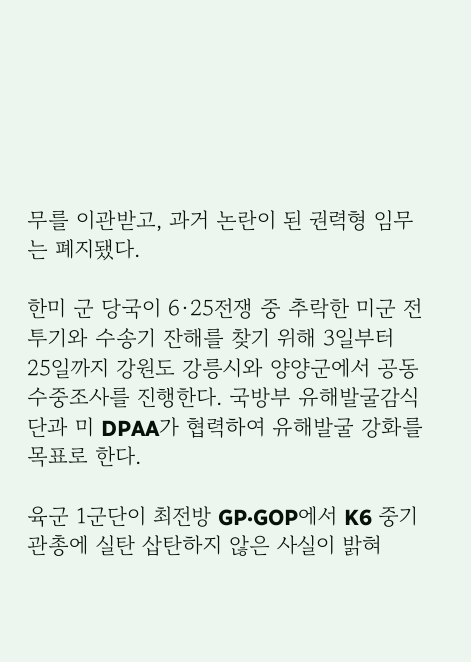무를 이관받고, 과거 논란이 된 권력형 임무는 폐지됐다.

한미 군 당국이 6·25전쟁 중 추락한 미군 전투기와 수송기 잔해를 찾기 위해 3일부터 25일까지 강원도 강릉시와 양양군에서 공동 수중조사를 진행한다. 국방부 유해발굴감식단과 미 DPAA가 협력하여 유해발굴 강화를 목표로 한다.

육군 1군단이 최전방 GP·GOP에서 K6 중기관총에 실탄 삽탄하지 않은 사실이 밝혀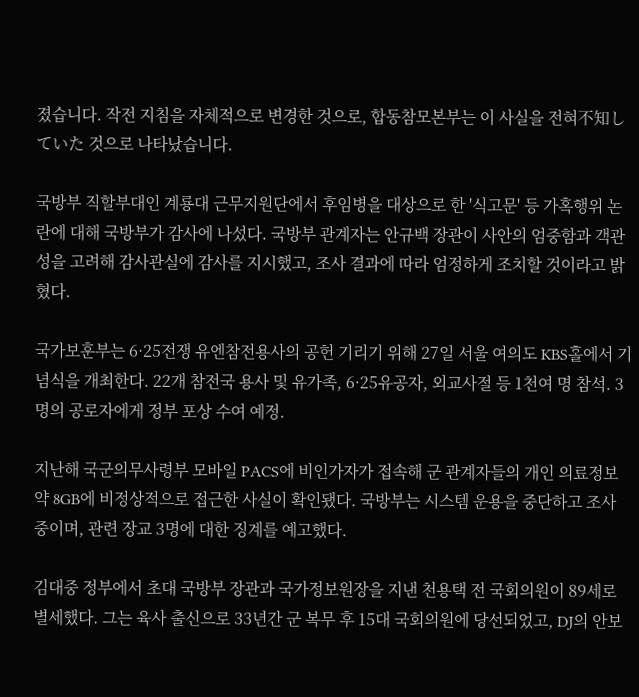졌습니다. 작전 지침을 자체적으로 변경한 것으로, 합동참모본부는 이 사실을 전혀不知していた 것으로 나타났습니다.

국방부 직할부대인 계룡대 근무지원단에서 후임병을 대상으로 한 '식고문' 등 가혹행위 논란에 대해 국방부가 감사에 나섰다. 국방부 관계자는 안규백 장관이 사안의 엄중함과 객관성을 고려해 감사관실에 감사를 지시했고, 조사 결과에 따라 엄정하게 조치할 것이라고 밝혔다.

국가보훈부는 6·25전쟁 유엔참전용사의 공헌 기리기 위해 27일 서울 여의도 KBS홀에서 기념식을 개최한다. 22개 참전국 용사 및 유가족, 6·25유공자, 외교사절 등 1천여 명 참석. 3명의 공로자에게 정부 포상 수여 예정.

지난해 국군의무사령부 모바일 PACS에 비인가자가 접속해 군 관계자들의 개인 의료정보 약 8GB에 비정상적으로 접근한 사실이 확인됐다. 국방부는 시스템 운용을 중단하고 조사 중이며, 관련 장교 3명에 대한 징계를 예고했다.

김대중 정부에서 초대 국방부 장관과 국가정보원장을 지낸 천용택 전 국회의원이 89세로 별세했다. 그는 육사 출신으로 33년간 군 복무 후 15대 국회의원에 당선되었고, DJ의 안보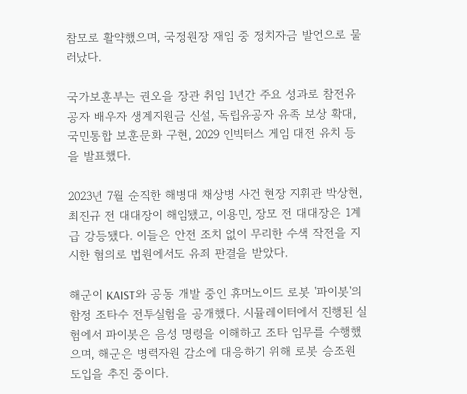참모로 활약했으며, 국정원장 재임 중 정치자금 발언으로 물러났다.

국가보훈부는 권오을 장관 취임 1년간 주요 성과로 참전유공자 배우자 생계지원금 신설, 독립유공자 유족 보상 확대, 국민통합 보훈문화 구현, 2029 인빅터스 게임 대전 유치 등을 발표했다.

2023년 7월 순직한 해병대 채상병 사건 현장 지휘관 박상현, 최진규 전 대대장이 해임됐고, 이용민, 장모 전 대대장은 1계급 강등됐다. 이들은 안전 조치 없이 무리한 수색 작전을 지시한 혐의로 법원에서도 유죄 판결을 받았다.

해군이 KAIST와 공동 개발 중인 휴머노이드 로봇 '파이봇'의 함정 조타수 전투실험을 공개했다. 시뮬레이터에서 진행된 실험에서 파이봇은 음성 명령을 이해하고 조타 임무를 수행했으며, 해군은 병력자원 감소에 대응하기 위해 로봇 승조원 도입을 추진 중이다.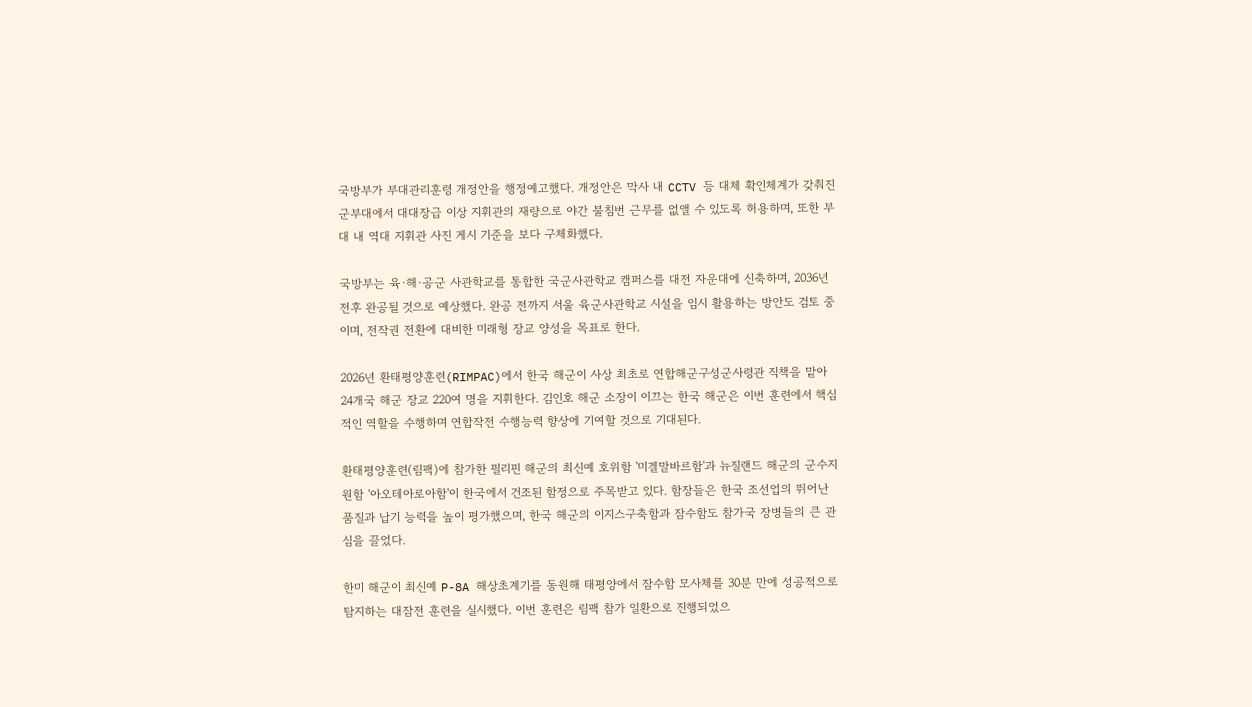국방부가 부대관리훈령 개정안을 행정예고했다. 개정안은 막사 내 CCTV 등 대체 확인체계가 갖춰진 군부대에서 대대장급 이상 지휘관의 재량으로 야간 불침번 근무를 없앨 수 있도록 허용하며, 또한 부대 내 역대 지휘관 사진 게시 기준을 보다 구체화했다.

국방부는 육·해·공군 사관학교를 통합한 국군사관학교 캠퍼스를 대전 자운대에 신축하며, 2036년 전후 완공될 것으로 예상했다. 완공 전까지 서울 육군사관학교 시설을 임시 활용하는 방안도 검토 중이며, 전작권 전환에 대비한 미래형 장교 양성을 목표로 한다.

2026년 환태평양훈련(RIMPAC)에서 한국 해군이 사상 최초로 연합해군구성군사령관 직책을 맡아 24개국 해군 장교 220여 명을 지휘한다. 김인호 해군 소장이 이끄는 한국 해군은 이번 훈련에서 핵심적인 역할을 수행하며 연합작전 수행능력 향상에 기여할 것으로 기대된다.

환태평양훈련(림팩)에 참가한 필리핀 해군의 최신예 호위함 '미겔말바르함'과 뉴질랜드 해군의 군수지원함 '아오테아로아함'이 한국에서 건조된 함정으로 주목받고 있다. 함장들은 한국 조선업의 뛰어난 품질과 납기 능력을 높이 평가했으며, 한국 해군의 이지스구축함과 잠수함도 참가국 장병들의 큰 관심을 끌었다.

한미 해군이 최신예 P-8A 해상초계기를 동원해 태평양에서 잠수함 모사체를 30분 만에 성공적으로 탐지하는 대잠전 훈련을 실시했다. 이번 훈련은 림팩 참가 일환으로 진행되었으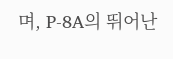며, P-8A의 뛰어난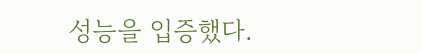성능을 입증했다.